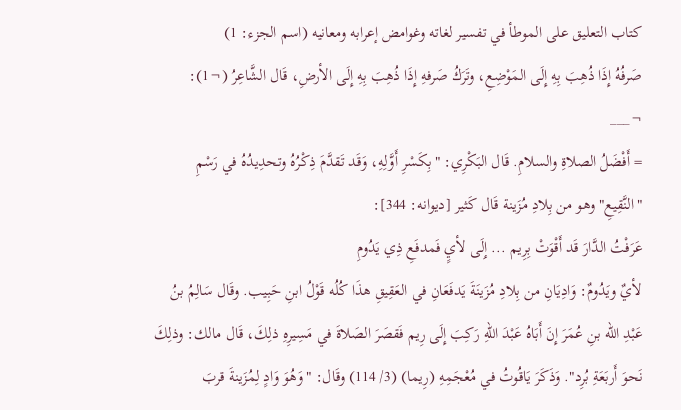كتاب التعليق على الموطأ في تفسير لغاته وغوامض إعرابه ومعانيه (اسم الجزء: 1)
صَرفُهُ إِذَا ذُهِبَ بِهِ إِلَى المَوْضِعِ، وتَرَكُ صَرفهِ إِذَا ذُهِبَ بِهِ إِلَى الأرضِ، قَال الشَّاعِرُ (¬1):
¬___
= أَفْضَلُ الصلاةِ والسلامِ. قَال البَكْرِي: "بِكَسْرِ أَوَّلِهِ، وَقَد تَقدَّمَ ذِكْرُهُ وتحدِيدُهُ في رَسْمِ "النَّقِيعِ" وهو من بِلادِ مُزَينة قَال كَثير [ديوانه: 344]:
عَرَفْتُ الدَّارَ قَد أَقْوَتْ بِرِيم ... إِلَى لأيٍ فَمدفَعِ ذِي يَدُومِ
لأيٌ ويَدُومٌ: وَادِيَانِ من بِلادِ مُزَينَةَ يَدفَعَانِ في العَقِيقِ هذَا كُلُه قَوْلُ ابنِ حَبِيب. وقَال سَالِمُ بنُ عَبْدِ الله بنِ عُمَرَ إِنَ أَبَاهُ عَبْدَ اللهِ رَكِبَ إِلَى رِيم فَقصَرَ الصَلاةَ في مَسِيرِهِ ذلِكَ، قَال مالك: وذلِكَ نَحوَ أَربَعَةِ بُرِد". وَذَكَرَ يَاقُوتُ في مُعْجَمِهِ (رِيما) (3/ 114) وقَال: "وَهُوَ وَادٍ لِمُزَينةَ قربَ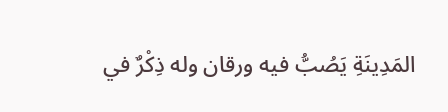المَدِينَةِ يَصُبُّ فيه ورقان وله ذِكْرٌ في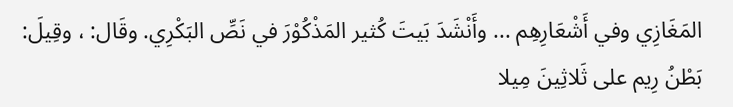المَغَازِي وفي أَشْعَارِهِم ... وأَنْشَدَ بَيتَ كُثير المَذْكُوْرَ في نَصِّ البَكْرِي. وقَال: ، وقِيلَ: بَطْنُ رِيم على ثَلاثِينَ مِيلا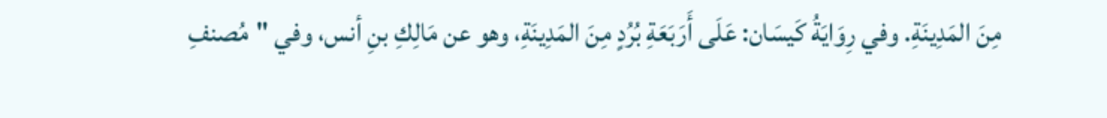مِنَ المَدِينَةِ. وفي رِوَايَةُ كَيسَان: عَلَى أَرَبَعَةِ بُرُدٍ مِنَ المَدِينَةِ، وهو عن مَالِكِ بنِ أنس، وفي "مُصنفِ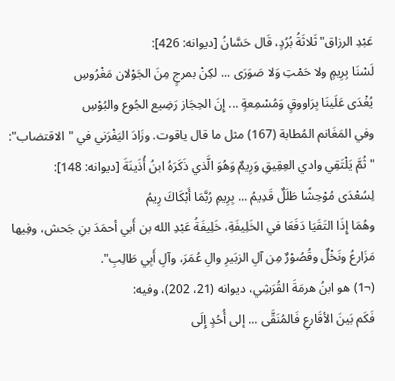عَبْدِ الرزاق" ثَلاثَةُ بُرُدٍ، قَال حَسَّانُ [ديوانه: 426]:
لَسْنَا بِرِيمٍ ولا حَمْتِ وَلا صَوَرَى ... لكِنْ بمرجٍ مِنَ الجَوْلان مَغْرُوسِ
يُغْدَى عَلَينَا بِرَاووقٍ وَمُسْمِعةٍ ... إِنَ الحِجَاز رَضِيع الجُوع والبُوْسِ
وفي المَغَانم المُطابة (167) مثل ما قال ياقوت. وزَادَ اليَفْرَني في "الاقتضاب": "ثُمَّ يَلْتَقِي وادي العِقِيقِ وَرِيمٌ وَهُوَ الَّذي ذَكَرَهُ ابنُ أُذَينَةَ [ديوانه: 148]:
لِسُعْدَى مُوْحِشًا طَلَلٌ قَدِيمُ ... بِرِيمِ رُبَّمَا أَبْكَاكَ رِيمُ
وهُمَا إِذَا التَقَيَا دَفَعَا في الخَلِيفَةِ، خَلِيفَةُ عَبْدِ الله بن أَبي أحمَدَ بنِ جَحش، وفِيها مَزَارعُ ونَخْلٌ وقُصُوْرٌ مِن آلِ الزبَيرِ والِ عُمَرَ، وآلِ أَبِي طَالِبِ".
(¬1) هو ابنُ هرمَةَ القُرَشِي، ديوانه (21، 202)، وفيه:
فَكَم بَينَ الأقَارعِ فَالمُنَقَّى ... إلى أُحُدٍ إِلَى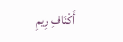أَكْنَافِ رِيمِ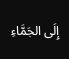إِلَى الجَمَّاءِ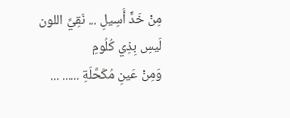مِنْ خَدٍّ أَسِيلِ ... نَقِيِّ اللون لَيسِ بِذِي كُلُومِ
وَمِنْ عَينِ مُكَحَّلَةِ ...... ...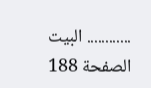............ البيت
الصفحة 188